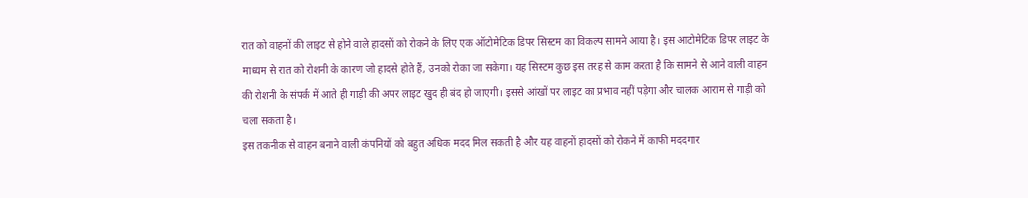रात को वाहनों की लाइट से होने वाले हादसों को रोकने के लिए एक ऑटोमेटिक डिपर सिस्टम का विकल्प सामने आया है। इस आटोमेटिक डिपर लाइट के माध्यम से रात को रोशनी के कारण जो हादसे होते हैं, उनको रोका जा सकेगा। यह सिस्टम कुछ इस तरह से काम करता है कि सामने से आने वाली वाहन की रोशनी के संपर्क में आते ही गाड़ी की अपर लाइट खुद ही बंद हो जाएगी। इससे आंखों पर लाइट का प्रभाव नहीं पड़ेगा और चालक आराम से गाड़ी को चला सकता है।
इस तकनीक से वाहन बनाने वाली कंपनियों को बहुत अधिक मदद मिल सकती है और यह वाहनों हादसों को रोकने में काफी मददगार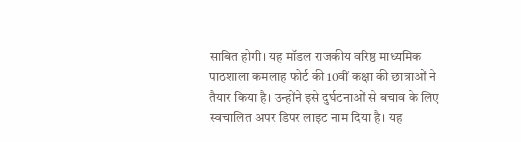साबित होगी। यह मॉडल राजकीय वरिष्ठ माध्यमिक पाठशाला कमलाह फोर्ट की 10वीं कक्षा की छात्राओं ने तैयार किया है। उन्होंने इसे दुर्घटनाओं से बचाव के लिए स्वचालित अपर डिपर लाइट नाम दिया है। यह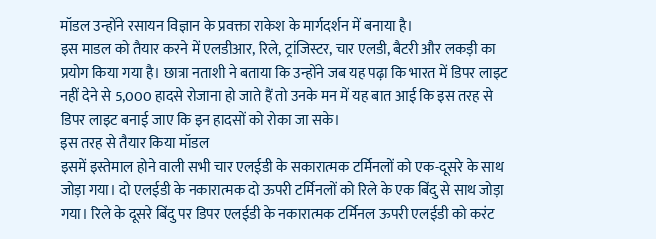मॉडल उन्होंने रसायन विज्ञान के प्रवक्ता राकेश के मार्गदर्शन में बनाया है।
इस माडल को तैयार करने में एलडीआर, रिले, ट्रांजिस्टर, चार एलडी, बैटरी और लकड़ी का प्रयोग किया गया है। छात्रा नताशी ने बताया कि उन्होंने जब यह पढ़ा कि भारत में डिपर लाइट नहीं देने से 5,000 हादसे रोजाना हो जाते हैं तो उनके मन में यह बात आई कि इस तरह से डिपर लाइट बनाई जाए कि इन हादसों को रोका जा सके।
इस तरह से तैयार किया मॉडल
इसमें इस्तेमाल होने वाली सभी चार एलईडी के सकारात्मक टर्मिनलों को एक-दूसरे के साथ जोड़ा गया। दो एलईडी के नकारात्मक दो ऊपरी टर्मिनलों को रिले के एक बिंदु से साथ जोड़ा गया। रिले के दूसरे बिंदु पर डिपर एलईडी के नकारात्मक टर्मिनल ऊपरी एलईडी को करंट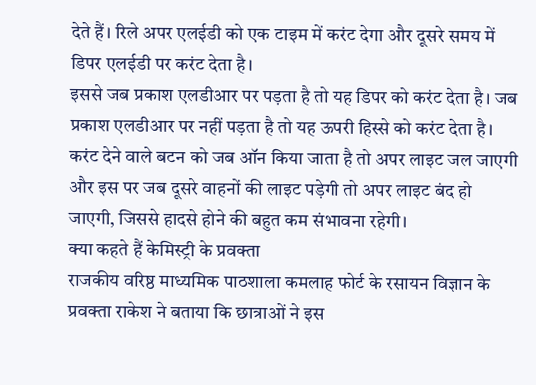देते हैं। रिले अपर एलईडी को एक टाइम में करंट देगा और दूसरे समय में डिपर एलईडी पर करंट देता है।
इससे जब प्रकाश एलडीआर पर पड़ता है तो यह डिपर को करंट देता है। जब प्रकाश एलडीआर पर नहीं पड़ता है तो यह ऊपरी हिस्से को करंट देता है। करंट देने वाले बटन को जब ऑन किया जाता है तो अपर लाइट जल जाएगी और इस पर जब दूसरे वाहनों की लाइट पड़ेगी तो अपर लाइट बंद हो जाएगी, जिससे हादसे होने की बहुत कम संभावना रहेगी।
क्या कहते हैं केमिस्ट्री के प्रवक्ता
राजकीय वरिष्ठ माध्यमिक पाठशाला कमलाह फोर्ट के रसायन विज्ञान के प्रवक्ता राकेश ने बताया कि छात्राओं ने इस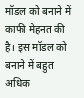मॉडल को बनाने में काफी मेहनत की है। इस मॉडल को बनाने में बहुत अधिक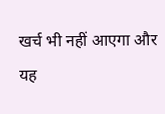खर्च भी नहीं आएगा और यह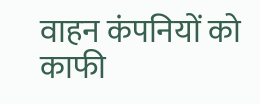वाहन कंपनियों को काफी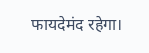फायदेमंद रहेगा।